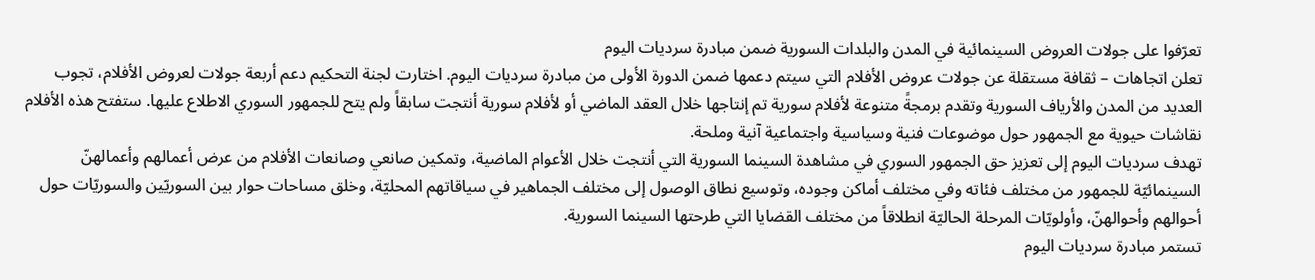تعرّفوا على جولات العروض السينمائية في المدن والبلدات السورية ضمن مبادرة سرديات اليوم
تعلن اتجاهات – ثقافة مستقلة عن جولات عروض الأفلام التي سيتم دعمها ضمن الدورة الأولى من مبادرة سرديات اليوم. اختارت لجنة التحكيم دعم أربعة جولات لعروض الأفلام، تجوب العديد من المدن والأرياف السورية وتقدم برمجةً متنوعة لأفلام سورية تم إنتاجها خلال العقد الماضي أو لأفلام سورية أنتجت سابقاً ولم يتح للجمهور السوري الاطلاع عليها. ستفتح هذه الأفلام نقاشات حيوية مع الجمهور حول موضوعات فنية وسياسية واجتماعية آنية وملحة.
تهدف سرديات اليوم إلى تعزيز حق الجمهور السوري في مشاهدة السينما السورية التي أنتجت خلال الأعوام الماضية، وتمكين صانعي وصانعات الأفلام من عرض أعمالهم وأعمالهنّ السينمائيّة للجمهور من مختلف فئاته وفي مختلف أماكن وجوده، وتوسيع نطاق الوصول إلى مختلف الجماهير في سياقاتهم المحليّة، وخلق مساحات حوار بين السوريّين والسوريّات حول أحوالهم وأحوالهنّ، وأولويّات المرحلة الحاليّة انطلاقاً من مختلف القضايا التي طرحتها السينما السورية.
تستمر مبادرة سرديات اليوم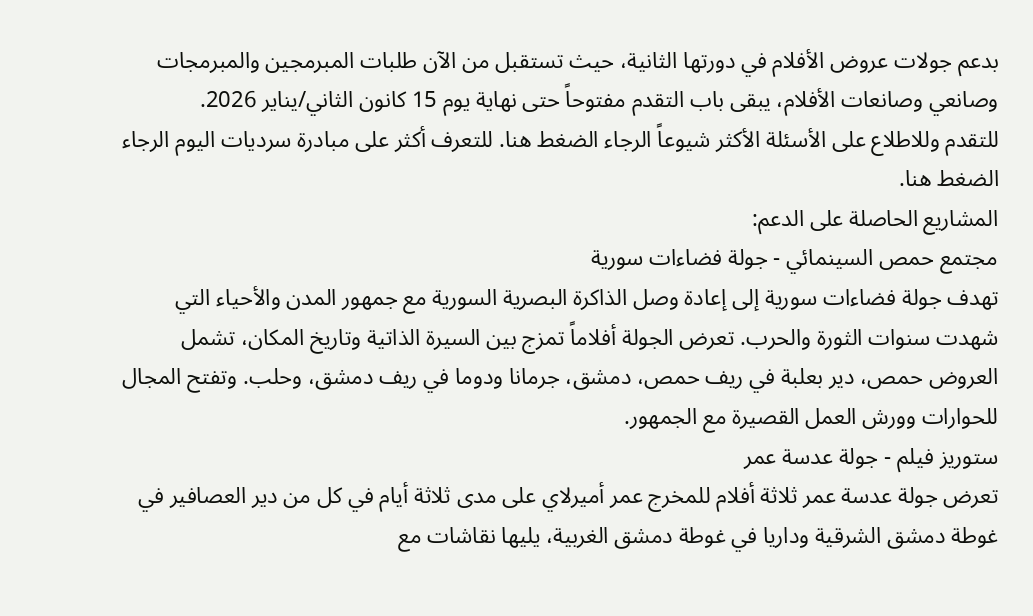بدعم جولات عروض الأفلام في دورتها الثانية، حيث تستقبل من الآن طلبات المبرمجين والمبرمجات وصانعي وصانعات الأفلام، يبقى باب التقدم مفتوحاً حتى نهاية يوم 15 كانون الثاني/يناير 2026.
للتقدم وللاطلاع على الأسئلة الأكثر شيوعاً الرجاء الضغط هنا. للتعرف أكثر على مبادرة سرديات اليوم الرجاء الضغط هنا.
المشاريع الحاصلة على الدعم:
مجتمع حمص السينمائي - جولة فضاءات سورية
تهدف جولة فضاءات سورية إلى إعادة وصل الذاكرة البصرية السورية مع جمهور المدن والأحياء التي شهدت سنوات الثورة والحرب. تعرض الجولة أفلاماً تمزج بين السيرة الذاتية وتاريخ المكان، تشمل العروض حمص، دير بعلبة في ريف حمص، دمشق، جرمانا ودوما في ريف دمشق، وحلب. وتفتح المجال للحوارات وورش العمل القصيرة مع الجمهور.
ستوريز فيلم - جولة عدسة عمر
تعرض جولة عدسة عمر ثلاثة أفلام للمخرج عمر أميرلاي على مدى ثلاثة أيام في كل من دير العصافير في غوطة دمشق الشرقية وداريا في غوطة دمشق الغربية، يليها نقاشات مع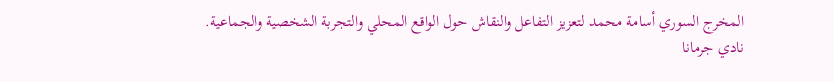المخرج السوري أسامة محمد لتعزيز التفاعل والنقاش حول الواقع المحلي والتجربة الشخصية والجماعية.
نادي جرمانا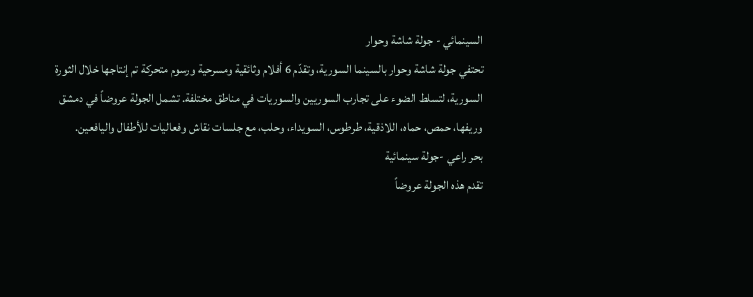السينمائي - جولة شاشة وحوار
تحتفي جولة شاشة وحوار بالسينما السورية، وتقدّم 6 أفلام وثائقية ومسرحية ورسوم متحركة تم إنتاجها خلال الثورة السورية، لتسلط الضوء على تجارب السوريين والسوريات في مناطق مختلفة. تشمل الجولة عروضاً في دمشق وريفها، حمص، حماه، اللاذقية، طرطوس، السويداء، وحلب، مع جلسات نقاش وفعاليات للأطفال واليافعين.
بحر راعي -جولة سينمائية
تقدم هذه الجولة عروضاً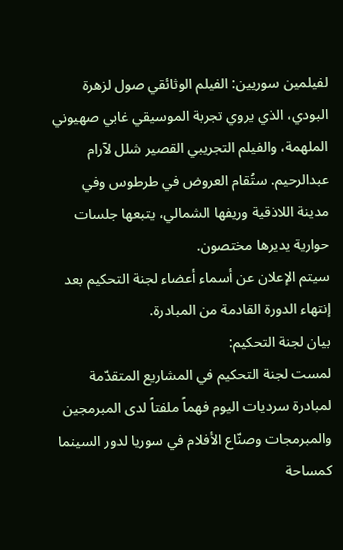لفيلمين سوريين: الفيلم الوثائقي صول لزهرة البودي، الذي يروي تجربة الموسيقي غابي صهيوني الملهمة، والفيلم التجريبي القصير شلل لآرام عبدالرحيم. ستُقام العروض في طرطوس وفي مدينة اللاذقية وريفها الشمالي، يتبعها جلسات حوارية يديرها مختصون.
سيتم الإعلان عن أسماء أعضاء لجنة التحكيم بعد إنتهاء الدورة القادمة من المبادرة.
بيان لجنة التحكيم:
لمست لجنة التحكيم في المشاريع المتقدّمة لمبادرة سرديات اليوم فهماً ملفتاً لدى المبرمجين والمبرمجات وصنّاع الأفلام في سوريا لدور السينما كمساحة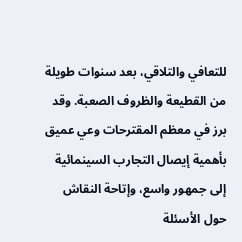للتعافي والتلاقي، بعد سنوات طويلة من القطيعة والظروف الصعبة. وقد برز في معظم المقترحات وعي عميق بأهمية إيصال التجارب السينمائية إلى جمهور واسع، وإتاحة النقاش حول الأسئلة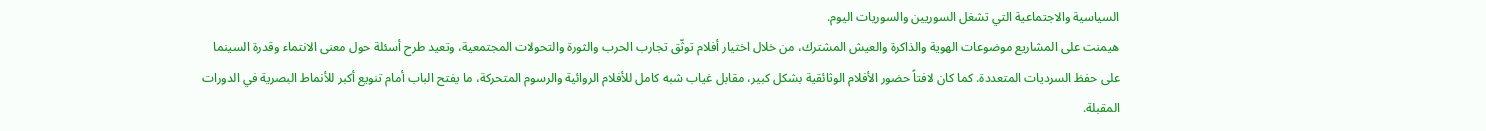السياسية والاجتماعية التي تشغل السوريين والسوريات اليوم.
هيمنت على المشاريع موضوعات الهوية والذاكرة والعيش المشترك، من خلال اختيار أفلام توثّق تجارب الحرب والثورة والتحولات المجتمعية، وتعيد طرح أسئلة حول معنى الانتماء وقدرة السينما على حفظ السرديات المتعددة. كما كان لافتاً حضور الأفلام الوثائقية بشكل كبير، مقابل غياب شبه كامل للأفلام الروائية والرسوم المتحركة، ما يفتح الباب أمام تنويع أكبر للأنماط البصرية في الدورات المقبلة.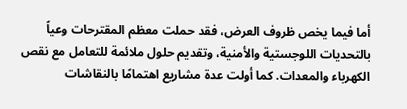أما فيما يخص ظروف العرض، فقد حملت معظم المقترحات وعياً بالتحديات اللوجستية والأمنية، وتقديم حلول ملائمة للتعامل مع نقص الكهرباء والمعدات. كما أولت عدة مشاريع اهتمامًا بالنقاشات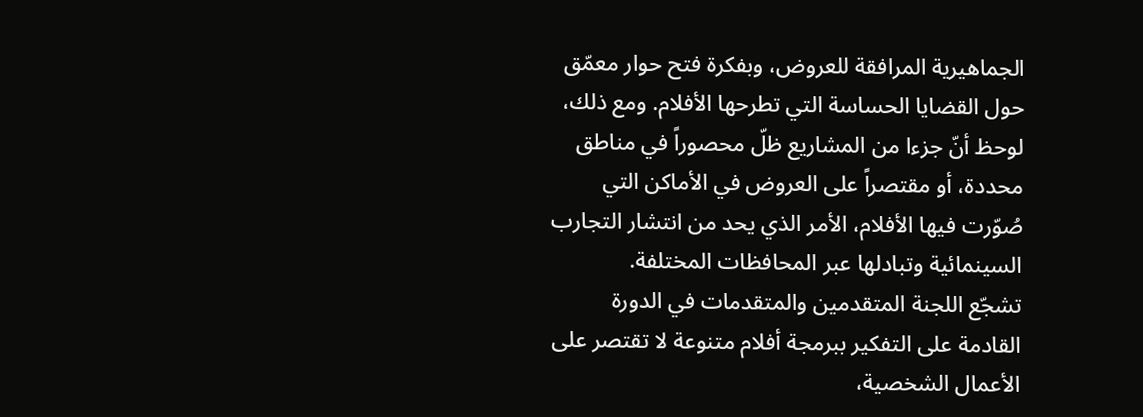الجماهيرية المرافقة للعروض، وبفكرة فتح حوار معمّق حول القضايا الحساسة التي تطرحها الأفلام. ومع ذلك، لوحظ أنّ جزءا من المشاريع ظلّ محصوراً في مناطق محددة، أو مقتصراً على العروض في الأماكن التي صُوّرت فيها الأفلام، الأمر الذي يحد من انتشار التجارب السينمائية وتبادلها عبر المحافظات المختلفة.
تشجّع اللجنة المتقدمين والمتقدمات في الدورة القادمة على التفكير ببرمجة أفلام متنوعة لا تقتصر على الأعمال الشخصية،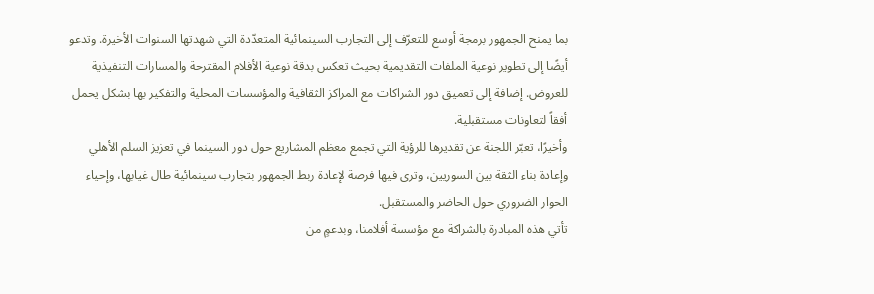بما يمنح الجمهور برمجة أوسع للتعرّف إلى التجارب السينمائية المتعدّدة التي شهدتها السنوات الأخيرة. وتدعو أيضًا إلى تطوير نوعية الملفات التقديمية بحيث تعكس بدقة نوعية الأفلام المقترحة والمسارات التنفيذية للعروض. إضافة إلى تعميق دور الشراكات مع المراكز الثقافية والمؤسسات المحلية والتفكير بها بشكل يحمل أفقاً لتعاونات مستقبلية.
وأخيرًا، تعبّر اللجنة عن تقديرها للرؤية التي تجمع معظم المشاريع حول دور السينما في تعزيز السلم الأهلي وإعادة بناء الثقة بين السوريين، وترى فيها فرصة لإعادة ربط الجمهور بتجارب سينمائية طال غيابها، وإحياء الحوار الضروري حول الحاضر والمستقبل.
تأتي هذه المبادرة بالشراكة مع مؤسسة أفلامنا، وبدعمٍ من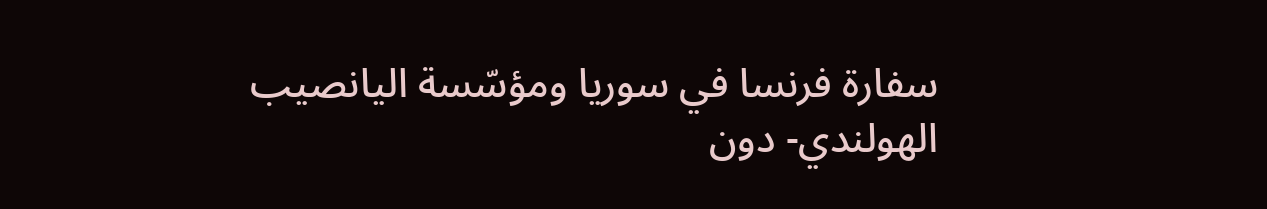سفارة فرنسا في سوريا ومؤسّسة اليانصيب الهولندي- دون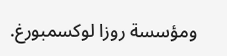ومؤسسة روزا لوكسمبورغ.